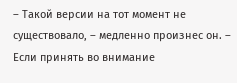– Такой версии на тот момент не существовало, – медленно произнес он. – Если принять во внимание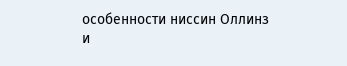особенности ниссин Оллинз и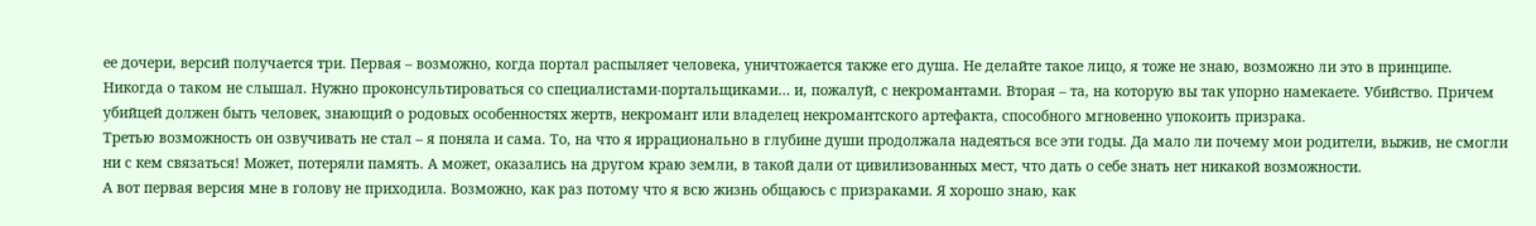ее дочери, версий получается три. Первая – возможно, когда портал распыляет человека, уничтожается также его душа. Не делайте такое лицо, я тоже не знаю, возможно ли это в принципе. Никогда о таком не слышал. Нужно проконсультироваться со специалистами-портальщиками… и, пожалуй, с некромантами. Вторая – та, на которую вы так упорно намекаете. Убийство. Причем убийцей должен быть человек, знающий о родовых особенностях жертв, некромант или владелец некромантского артефакта, способного мгновенно упокоить призрака.
Третью возможность он озвучивать не стал – я поняла и сама. То, на что я иррационально в глубине души продолжала надеяться все эти годы. Да мало ли почему мои родители, выжив, не смогли ни с кем связаться! Может, потеряли память. А может, оказались на другом краю земли, в такой дали от цивилизованных мест, что дать о себе знать нет никакой возможности.
А вот первая версия мне в голову не приходила. Возможно, как раз потому что я всю жизнь общаюсь с призраками. Я хорошо знаю, как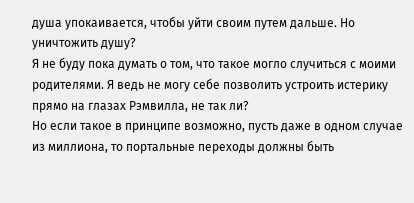душа упокаивается, чтобы уйти своим путем дальше. Но уничтожить душу?
Я не буду пока думать о том, что такое могло случиться с моими родителями. Я ведь не могу себе позволить устроить истерику прямо на глазах Рэмвилла, не так ли?
Но если такое в принципе возможно, пусть даже в одном случае из миллиона, то портальные переходы должны быть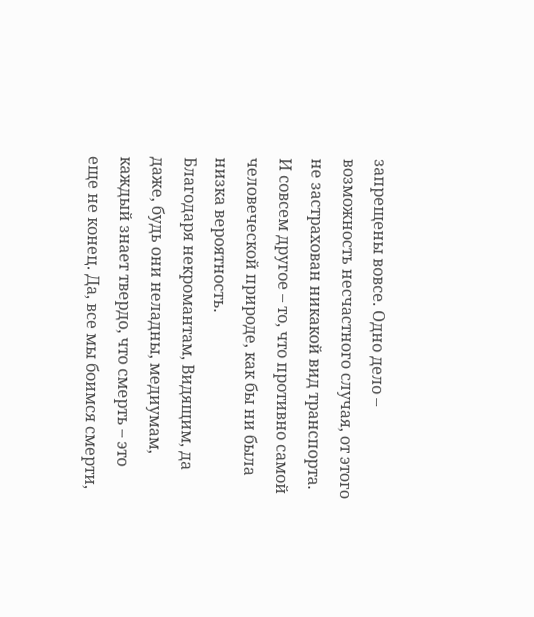запрещены вовсе. Одно дело – возможность несчастного случая, от этого не застрахован никакой вид транспорта. И совсем другое – то, что противно самой человеческой природе, как бы ни была низка вероятность.
Благодаря некромантам, Видящим, да даже, будь они неладны, медиумам, каждый знает твердо, что смерть – это еще не конец. Да, все мы боимся смерти,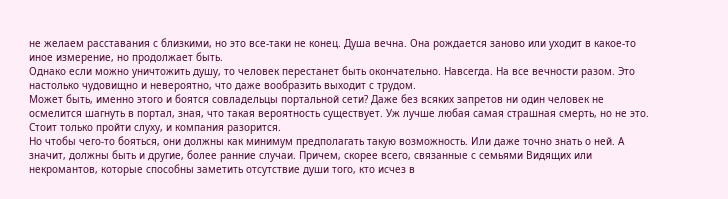не желаем расставания с близкими, но это все-таки не конец. Душа вечна. Она рождается заново или уходит в какое-то иное измерение, но продолжает быть.
Однако если можно уничтожить душу, то человек перестанет быть окончательно. Навсегда. На все вечности разом. Это настолько чудовищно и невероятно, что даже вообразить выходит с трудом.
Может быть, именно этого и боятся совладельцы портальной сети? Даже без всяких запретов ни один человек не осмелится шагнуть в портал, зная, что такая вероятность существует. Уж лучше любая самая страшная смерть, но не это. Стоит только пройти слуху, и компания разорится.
Но чтобы чего-то бояться, они должны как минимум предполагать такую возможность. Или даже точно знать о ней. А значит, должны быть и другие, более ранние случаи. Причем, скорее всего, связанные с семьями Видящих или некромантов, которые способны заметить отсутствие души того, кто исчез в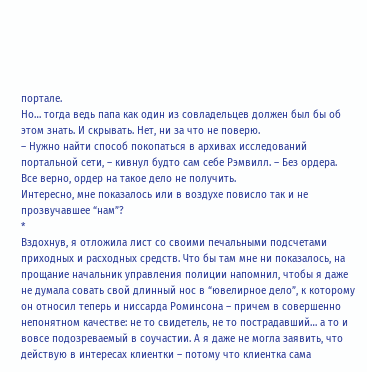портале.
Но… тогда ведь папа как один из совладельцев должен был бы об этом знать. И скрывать. Нет, ни за что не поверю.
– Нужно найти способ покопаться в архивах исследований портальной сети, – кивнул будто сам себе Рэмвилл. – Без ордера.
Все верно, ордер на такое дело не получить.
Интересно, мне показалось или в воздухе повисло так и не прозвучавшее “нам”?
*
Вздохнув, я отложила лист со своими печальными подсчетами приходных и расходных средств. Что бы там мне ни показалось, на прощание начальник управления полиции напомнил, чтобы я даже не думала совать свой длинный нос в “ювелирное дело”, к которому он относил теперь и ниссарда Роминсона – причем в совершенно непонятном качестве: не то свидетель, не то пострадавший… а то и вовсе подозреваемый в соучастии. А я даже не могла заявить, что действую в интересах клиентки – потому что клиентка сама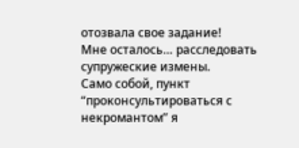отозвала свое задание!
Мне осталось… расследовать супружеские измены.
Само собой, пункт “проконсультироваться с некромантом” я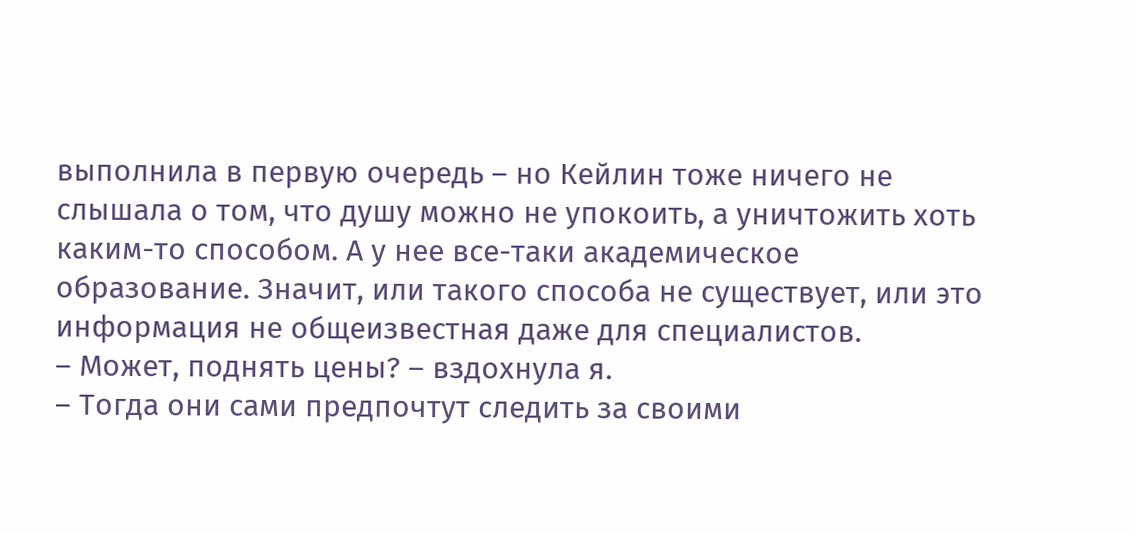выполнила в первую очередь – но Кейлин тоже ничего не слышала о том, что душу можно не упокоить, а уничтожить хоть каким-то способом. А у нее все-таки академическое образование. Значит, или такого способа не существует, или это информация не общеизвестная даже для специалистов.
– Может, поднять цены? – вздохнула я.
– Тогда они сами предпочтут следить за своими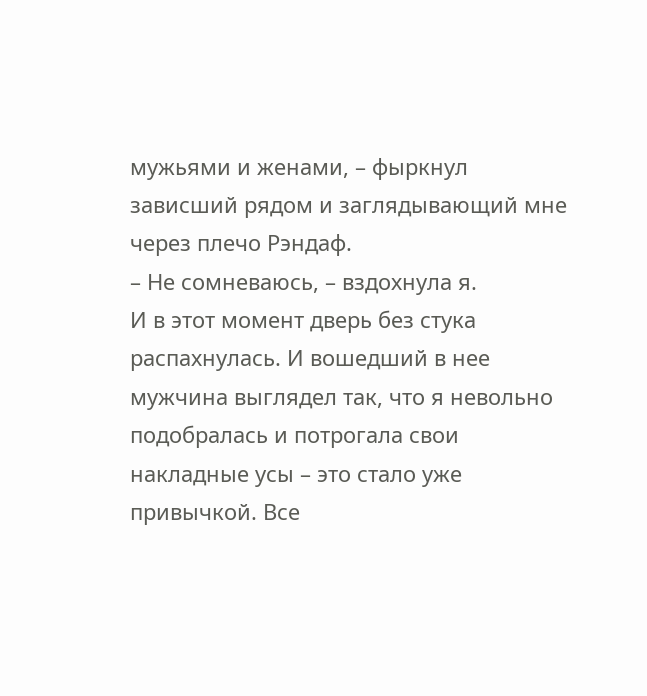мужьями и женами, – фыркнул зависший рядом и заглядывающий мне через плечо Рэндаф.
– Не сомневаюсь, – вздохнула я.
И в этот момент дверь без стука распахнулась. И вошедший в нее мужчина выглядел так, что я невольно подобралась и потрогала свои накладные усы – это стало уже привычкой. Все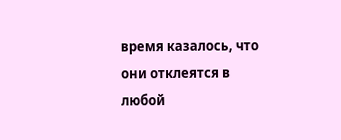время казалось, что они отклеятся в любой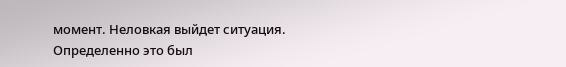момент. Неловкая выйдет ситуация.
Определенно это был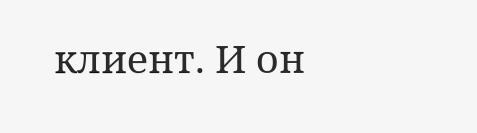клиент. И он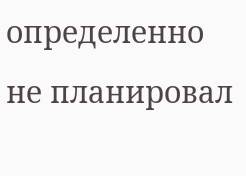определенно не планировал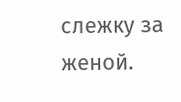слежку за женой.